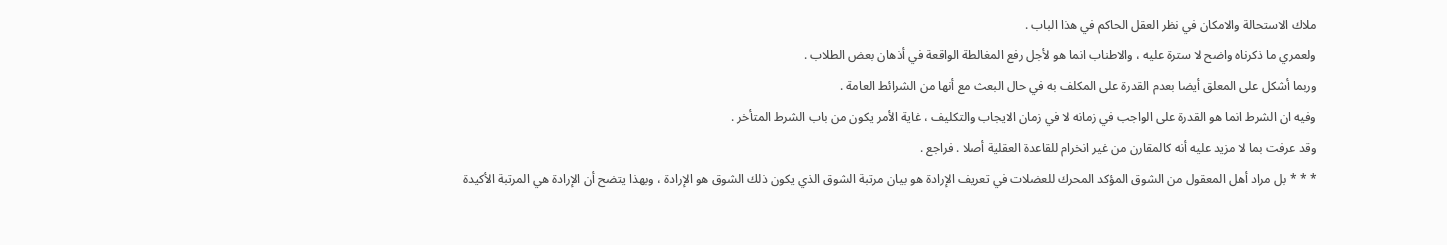ملاك الاستحالة والامكان في نظر العقل الحاكم في هذا الباب .
ولعمري ما ذكرناه واضح لا سترة عليه ، والاطناب انما هو لأجل رفع المغالطة الواقعة في أذهان بعض الطلاب .
وربما أشكل على المعلق أيضا بعدم القدرة على المكلف به في حال البعث مع أنها من الشرائط العامة .
وفيه ان الشرط انما هو القدرة على الواجب في زمانه لا في زمان الايجاب والتكليف ، غاية الأمر يكون من باب الشرط المتأخر .
وقد عرفت بما لا مزيد عليه أنه كالمقارن من غير انخرام للقاعدة العقلية أصلا . فراجع .
* * * بل مراد أهل المعقول من الشوق المؤكد المحرك للعضلات في تعريف الإرادة هو بيان مرتبة الشوق الذي يكون ذلك الشوق هو الإرادة ، وبهذا يتضح أن الإرادة هي المرتبة الأكيدة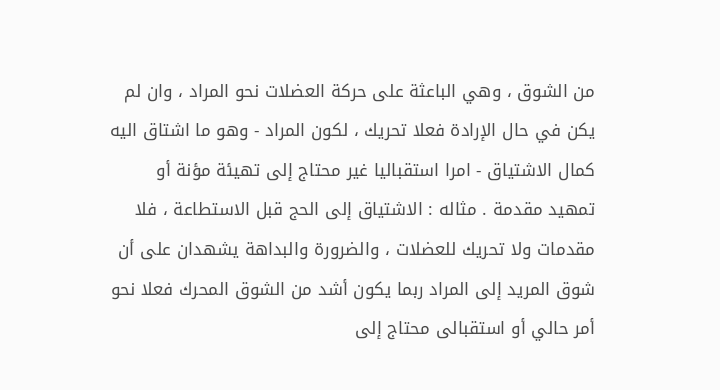من الشوق ، وهي الباعثة على حركة العضلات نحو المراد ، وان لم يكن في حال الإرادة فعلا تحريك ، لكون المراد - وهو ما اشتاق اليه كمال الاشتياق - امرا استقباليا غير محتاج إلى تهيئة مؤنة أو تمهيد مقدمة . مثاله : الاشتياق إلى الحج قبل الاستطاعة ، فلا مقدمات ولا تحريك للعضلات ، والضرورة والبداهة يشهدان على أن شوق المريد إلى المراد ربما يكون أشد من الشوق المحرك فعلا نحو أمر حالي أو استقبالى محتاج إلى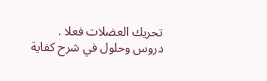تحريك العضلات فعلا .
دروس وحلول في شرح كفاية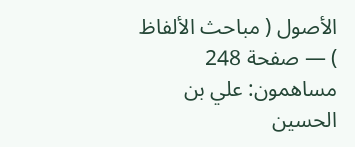الأصول ( مباحث الألفاظ ) — صفحة 248
مساهمون: علي بن الحسين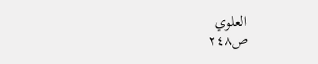العلوي
ص٢٤٨